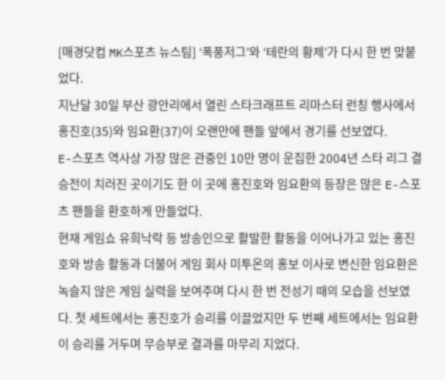[매경닷컴 MK스포츠 뉴스팀] ‘폭풍저그’와 ‘테란의 황제’가 다시 한 번 맞붙었다.
지난달 30일 부산 광안리에서 열린 스타크래프트 리마스터 런칭 행사에서 홍진호(35)와 임요환(37)이 오랜만에 팬들 앞에서 경기를 선보였다.
E-스포츠 역사상 가장 많은 관중인 10만 명이 운집한 2004년 스타 리그 결승전이 치러진 곳이기도 한 이 곳에 홍진호와 임요환의 등장은 많은 E-스포츠 팬들을 환호하게 만들었다.
현재 게임쇼 유희낙락 등 방송인으로 활발한 활동을 이어나가고 있는 홍진호와 방송 활동과 더불어 게임 회사 미투온의 홍보 이사로 변신한 임요환은 녹슬지 않은 게임 실력을 보여주며 다시 한 번 전성기 때의 모습을 선보였다. 첫 세트에서는 홍진호가 승리를 이끌었지만 두 번째 세트에서는 임요환이 승리를 거두며 무승부로 결과를 마무리 지었다.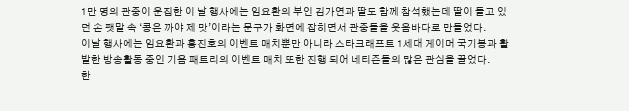1만 명의 관중이 운집한 이 날 행사에는 임요환의 부인 김가연과 딸도 함께 참석했는데 딸이 들고 있던 손 팻말 속 ‘콩은 까야 제 맛’이라는 문구가 화면에 잡히면서 관중들을 웃음바다로 만들었다.
이날 행사에는 임요환과 홍진호의 이벤트 매치뿐만 아니라 스타크래프트 1세대 게이머 국기봉과 활발한 방송활동 중인 기욤 패트리의 이벤트 매치 또한 진행 되어 네티즌들의 많은 관심을 끌었다.
한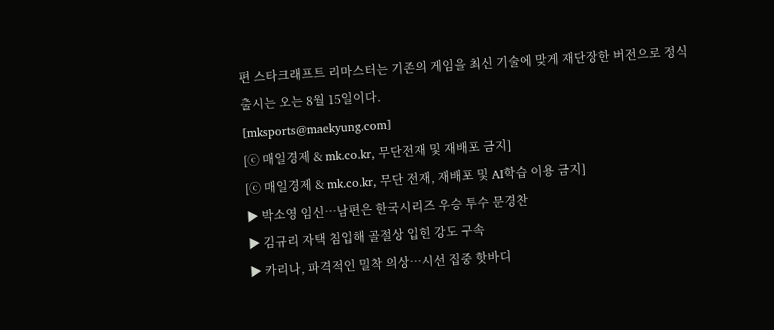편 스타크래프트 리마스터는 기존의 게임을 최신 기술에 맞게 재단장한 버전으로 정식 출시는 오는 8월 15일이다.
[mksports@maekyung.com]
[ⓒ 매일경제 & mk.co.kr, 무단전재 및 재배포 금지]
[ⓒ 매일경제 & mk.co.kr, 무단 전재, 재배포 및 AI학습 이용 금지]
▶ 박소영 임신…남편은 한국시리즈 우승 투수 문경찬
▶ 김규리 자택 침입해 골절상 입힌 강도 구속
▶ 카리나, 파격적인 밀착 의상…시선 집중 핫바디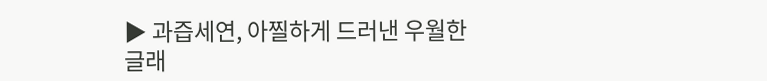▶ 과즙세연, 아찔하게 드러낸 우월한 글래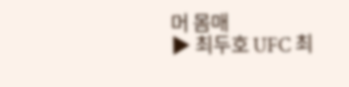머 몸매
▶ 최두호 UFC 최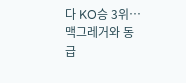다 KO승 3위…맥그레거와 동급